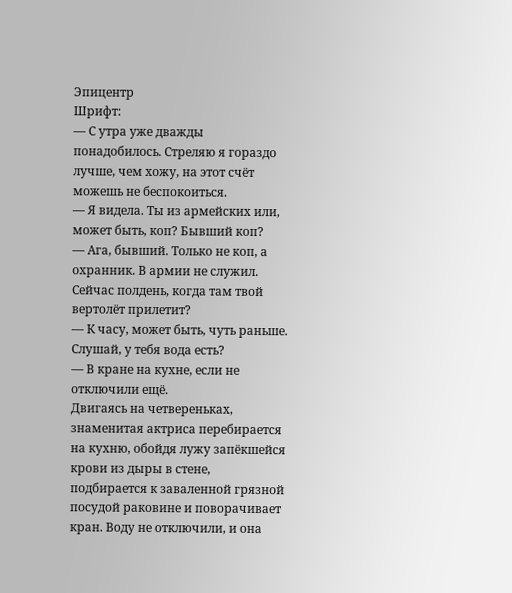Эпицентр
Шрифт:
— С утра уже дважды понадобилось. Стреляю я гораздо лучше, чем хожу, на этот счёт можешь не беспокоиться.
— Я видела. Ты из армейских или, может быть, коп? Бывший коп?
— Ага, бывший. Только не коп, а охранник. В армии не служил. Сейчас полдень, когда там твой вертолёт прилетит?
— К часу, может быть, чуть раньше. Слушай, у тебя вода есть?
— В кране на кухне, если не отключили ещё.
Двигаясь на четвереньках, знаменитая актриса перебирается на кухню, обойдя лужу запёкшейся крови из дыры в стене, подбирается к заваленной грязной посудой раковине и поворачивает кран. Воду не отключили, и она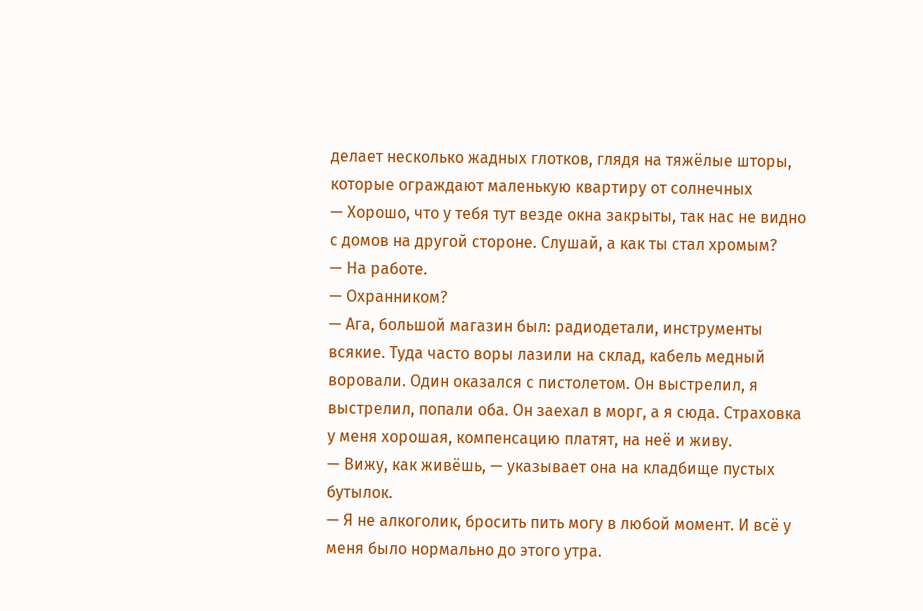делает несколько жадных глотков, глядя на тяжёлые шторы, которые ограждают маленькую квартиру от солнечных
— Хорошо, что у тебя тут везде окна закрыты, так нас не видно с домов на другой стороне. Слушай, а как ты стал хромым?
— На работе.
— Охранником?
— Ага, большой магазин был: радиодетали, инструменты всякие. Туда часто воры лазили на склад, кабель медный воровали. Один оказался с пистолетом. Он выстрелил, я выстрелил, попали оба. Он заехал в морг, а я сюда. Страховка у меня хорошая, компенсацию платят, на неё и живу.
— Вижу, как живёшь, — указывает она на кладбище пустых бутылок.
— Я не алкоголик, бросить пить могу в любой момент. И всё у меня было нормально до этого утра.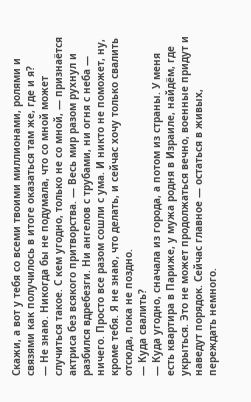Скажи, а вот у тебя со всеми твоими миллионами, ролями и связями как получилось в итоге оказаться там же, где и я?
— Не знаю. Никогда бы не подумала, что со мной может случиться такое. С кем угодно, только не со мной, — признаётся актриса без всякого притворства. — Весь мир разом рухнул и разбился вдребезги. Ни ангелов с трубами, ни огня с неба — ничего. Просто все разом сошли с ума. И никто не поможет, ну, кроме тебя. Я не знаю, что делать, и сейчас хочу только свалить отсюда, пока не поздно.
— Куда свалить?
— Куда угодно, сначала из города, а потом из страны. У меня есть квартира в Париже, у мужа родня в Израиле, найдём, где укрыться. Это не может продолжаться вечно, военные придут и наведут порядок. Сейчас главное — остаться в живых, переждать немного.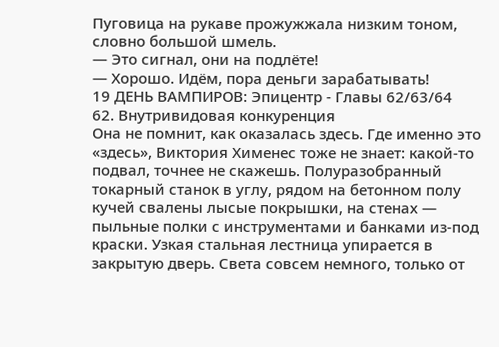Пуговица на рукаве прожужжала низким тоном, словно большой шмель.
— Это сигнал, они на подлёте!
— Хорошо. Идём, пора деньги зарабатывать!
19 ДЕНЬ ВАМПИРОВ: Эпицентр - Главы 62/63/64
62. Внутривидовая конкуренция
Она не помнит, как оказалась здесь. Где именно это «здесь», Виктория Хименес тоже не знает: какой-то подвал, точнее не скажешь. Полуразобранный токарный станок в углу, рядом на бетонном полу кучей свалены лысые покрышки, на стенах — пыльные полки с инструментами и банками из-под краски. Узкая стальная лестница упирается в закрытую дверь. Света совсем немного, только от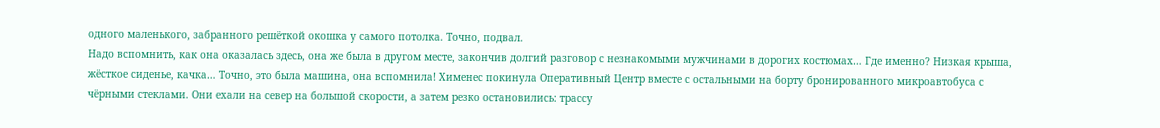одного маленького, забранного решёткой окошка у самого потолка. Точно, подвал.
Надо вспомнить, как она оказалась здесь, она же была в другом месте, закончив долгий разговор с незнакомыми мужчинами в дорогих костюмах… Где именно? Низкая крыша, жёсткое сиденье, качка… Точно, это была машина, она вспомнила! Хименес покинула Оперативный Центр вместе с остальными на борту бронированного микроавтобуса с чёрными стеклами. Они ехали на север на большой скорости, а затем резко остановились: трассу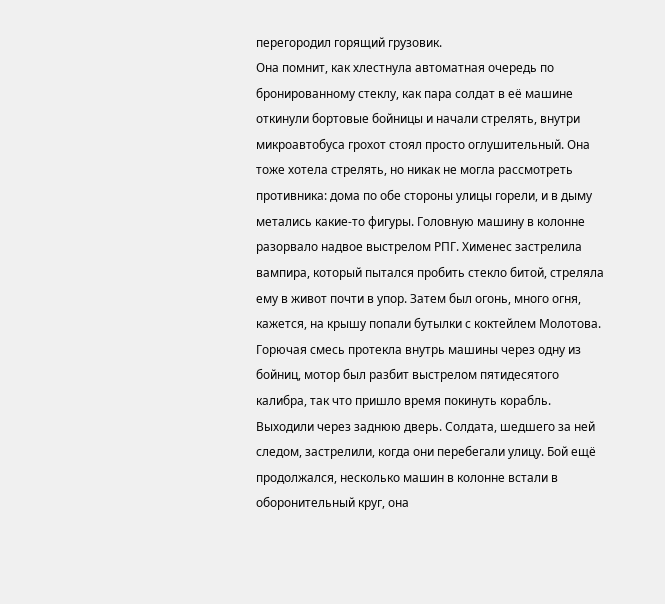перегородил горящий грузовик.
Она помнит, как хлестнула автоматная очередь по бронированному стеклу, как пара солдат в её машине откинули бортовые бойницы и начали стрелять, внутри микроавтобуса грохот стоял просто оглушительный. Она тоже хотела стрелять, но никак не могла рассмотреть противника: дома по обе стороны улицы горели, и в дыму метались какие-то фигуры. Головную машину в колонне разорвало надвое выстрелом РПГ. Хименес застрелила вампира, который пытался пробить стекло битой, стреляла
ему в живот почти в упор. Затем был огонь, много огня, кажется, на крышу попали бутылки с коктейлем Молотова. Горючая смесь протекла внутрь машины через одну из бойниц, мотор был разбит выстрелом пятидесятого калибра, так что пришло время покинуть корабль. Выходили через заднюю дверь. Солдата, шедшего за ней следом, застрелили, когда они перебегали улицу. Бой ещё продолжался, несколько машин в колонне встали в оборонительный круг, она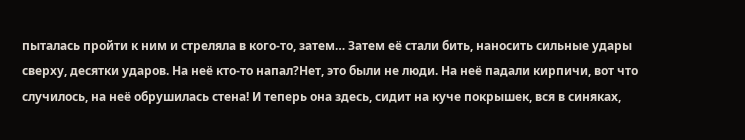пыталась пройти к ним и стреляла в кого-то, затем… Затем её стали бить, наносить сильные удары сверху, десятки ударов. На неё кто-то напал?Нет, это были не люди. На неё падали кирпичи, вот что случилось, на неё обрушилась стена! И теперь она здесь, сидит на куче покрышек, вся в синяках,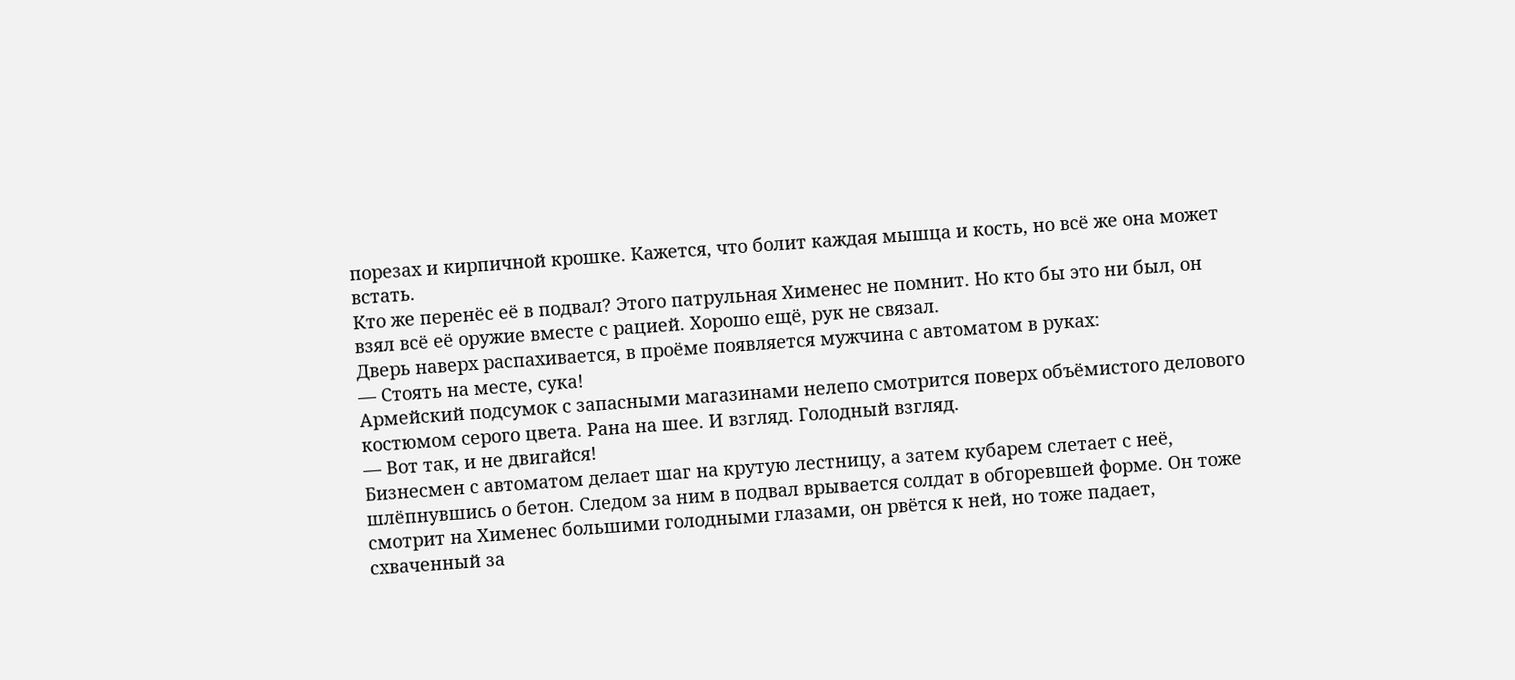порезах и кирпичной крошке. Кажется, что болит каждая мышца и кость, но всё же она может встать.
Кто же перенёс её в подвал? Этого патрульная Хименес не помнит. Но кто бы это ни был, он взял всё её оружие вместе с рацией. Хорошо ещё, рук не связал.
Дверь наверх распахивается, в проёме появляется мужчина с автоматом в руках:
— Стоять на месте, сука!
Армейский подсумок с запасными магазинами нелепо смотрится поверх объёмистого делового костюмом серого цвета. Рана на шее. И взгляд. Голодный взгляд.
— Вот так, и не двигайся!
Бизнесмен с автоматом делает шаг на крутую лестницу, а затем кубарем слетает с неё, шлёпнувшись о бетон. Следом за ним в подвал врывается солдат в обгоревшей форме. Он тоже смотрит на Хименес большими голодными глазами, он рвётся к ней, но тоже падает, схваченный за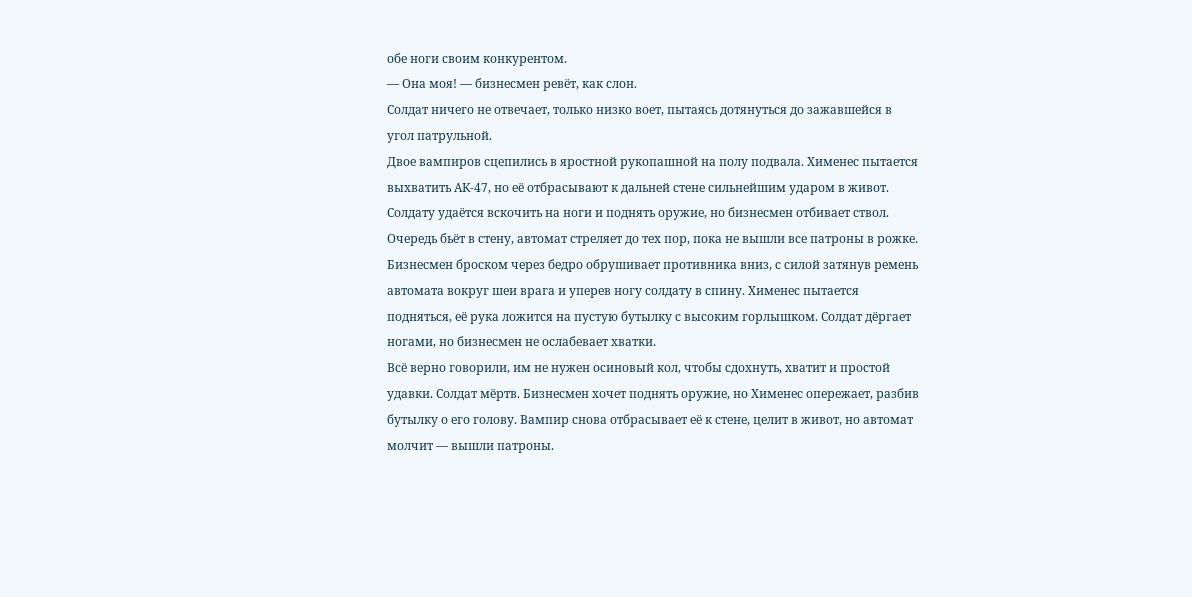обе ноги своим конкурентом.
— Она моя! — бизнесмен ревёт, как слон.
Солдат ничего не отвечает, только низко воет, пытаясь дотянуться до зажавшейся в угол патрульной.
Двое вампиров сцепились в яростной рукопашной на полу подвала. Хименес пытается выхватить АК-47, но её отбрасывают к дальней стене сильнейшим ударом в живот. Солдату удаётся вскочить на ноги и поднять оружие, но бизнесмен отбивает ствол. Очередь бьёт в стену, автомат стреляет до тех пор, пока не вышли все патроны в рожке. Бизнесмен броском через бедро обрушивает противника вниз, с силой затянув ремень автомата вокруг шеи врага и уперев ногу солдату в спину. Хименес пытается подняться, её рука ложится на пустую бутылку с высоким горлышком. Солдат дёргает ногами, но бизнесмен не ослабевает хватки.
Всё верно говорили, им не нужен осиновый кол, чтобы сдохнуть, хватит и простой удавки. Солдат мёртв. Бизнесмен хочет поднять оружие, но Хименес опережает, разбив бутылку о его голову. Вампир снова отбрасывает её к стене, целит в живот, но автомат молчит — вышли патроны.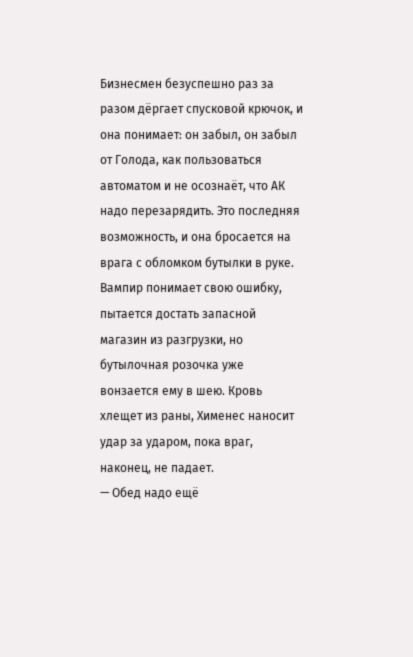Бизнесмен безуспешно раз за разом дёргает спусковой крючок, и она понимает: он забыл, он забыл от Голода, как пользоваться автоматом и не осознаёт, что АК надо перезарядить. Это последняя возможность, и она бросается на врага с обломком бутылки в руке. Вампир понимает свою ошибку, пытается достать запасной магазин из разгрузки, но бутылочная розочка уже вонзается ему в шею. Кровь хлещет из раны, Хименес наносит удар за ударом, пока враг, наконец, не падает.
— Обед надо ещё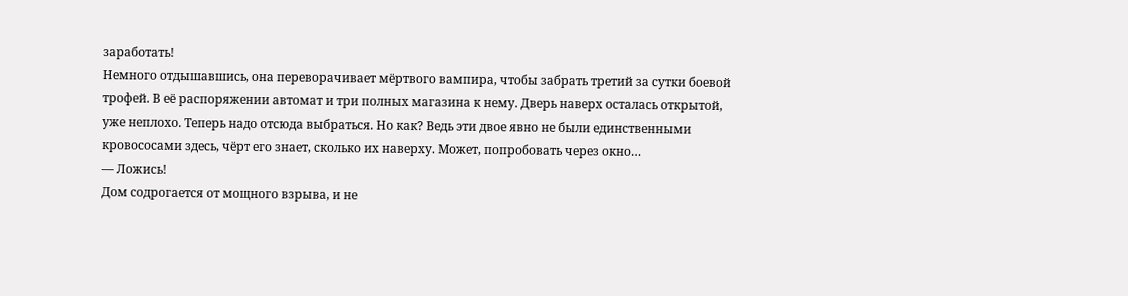заработать!
Немного отдышавшись, она переворачивает мёртвого вампира, чтобы забрать третий за сутки боевой трофей. В её распоряжении автомат и три полных магазина к нему. Дверь наверх осталась открытой, уже неплохо. Теперь надо отсюда выбраться. Но как? Ведь эти двое явно не были единственными кровососами здесь, чёрт его знает, сколько их наверху. Может, попробовать через окно…
— Ложись!
Дом содрогается от мощного взрыва, и не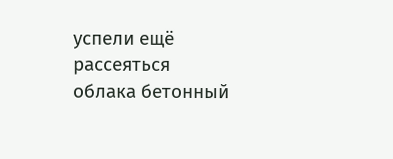успели ещё рассеяться облака бетонный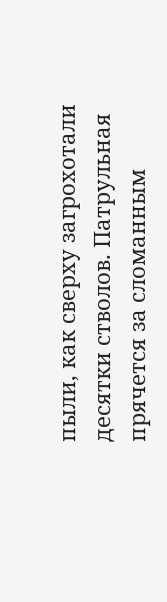пыли, как сверху загрохотали десятки стволов. Патрульная прячется за сломанным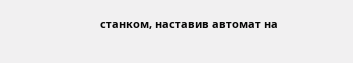станком, наставив автомат на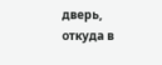дверь, откуда в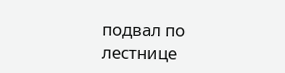подвал по лестнице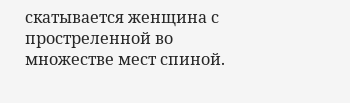скатывается женщина с простреленной во множестве мест спиной.